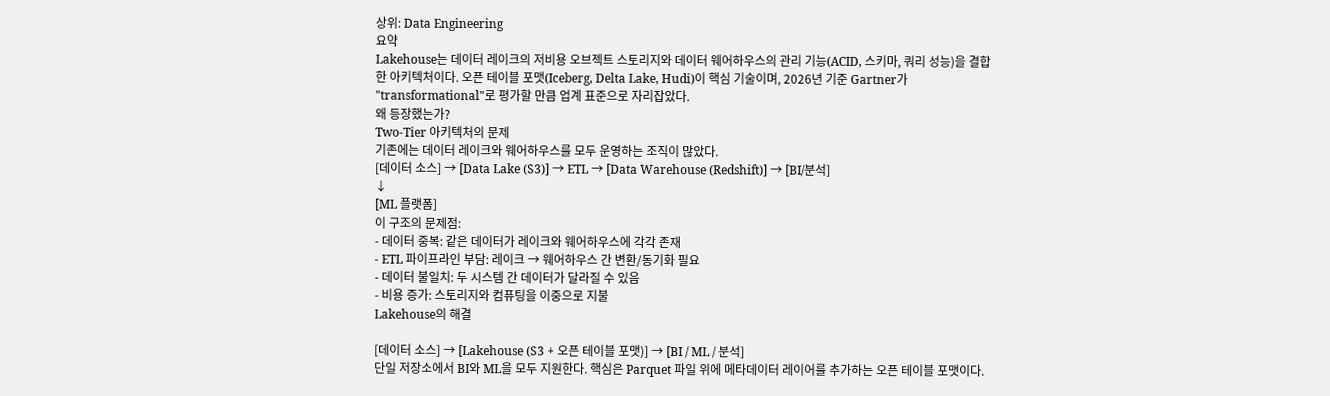상위: Data Engineering
요약
Lakehouse는 데이터 레이크의 저비용 오브젝트 스토리지와 데이터 웨어하우스의 관리 기능(ACID, 스키마, 쿼리 성능)을 결합한 아키텍처이다. 오픈 테이블 포맷(Iceberg, Delta Lake, Hudi)이 핵심 기술이며, 2026년 기준 Gartner가 "transformational"로 평가할 만큼 업계 표준으로 자리잡았다.
왜 등장했는가?
Two-Tier 아키텍처의 문제
기존에는 데이터 레이크와 웨어하우스를 모두 운영하는 조직이 많았다.
[데이터 소스] → [Data Lake (S3)] → ETL → [Data Warehouse (Redshift)] → [BI/분석]
↓
[ML 플랫폼]
이 구조의 문제점:
- 데이터 중복: 같은 데이터가 레이크와 웨어하우스에 각각 존재
- ETL 파이프라인 부담: 레이크 → 웨어하우스 간 변환/동기화 필요
- 데이터 불일치: 두 시스템 간 데이터가 달라질 수 있음
- 비용 증가: 스토리지와 컴퓨팅을 이중으로 지불
Lakehouse의 해결

[데이터 소스] → [Lakehouse (S3 + 오픈 테이블 포맷)] → [BI / ML / 분석]
단일 저장소에서 BI와 ML을 모두 지원한다. 핵심은 Parquet 파일 위에 메타데이터 레이어를 추가하는 오픈 테이블 포맷이다.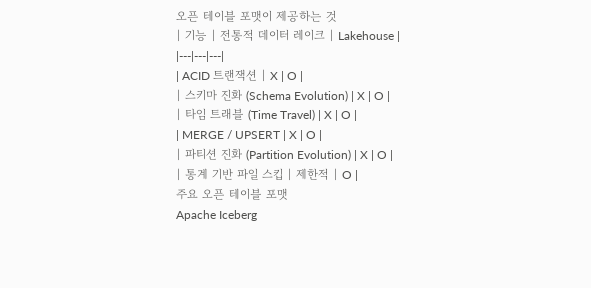오픈 테이블 포맷이 제공하는 것
| 기능 | 전통적 데이터 레이크 | Lakehouse |
|---|---|---|
| ACID 트랜잭션 | X | O |
| 스키마 진화 (Schema Evolution) | X | O |
| 타임 트래블 (Time Travel) | X | O |
| MERGE / UPSERT | X | O |
| 파티션 진화 (Partition Evolution) | X | O |
| 통계 기반 파일 스킵 | 제한적 | O |
주요 오픈 테이블 포맷
Apache Iceberg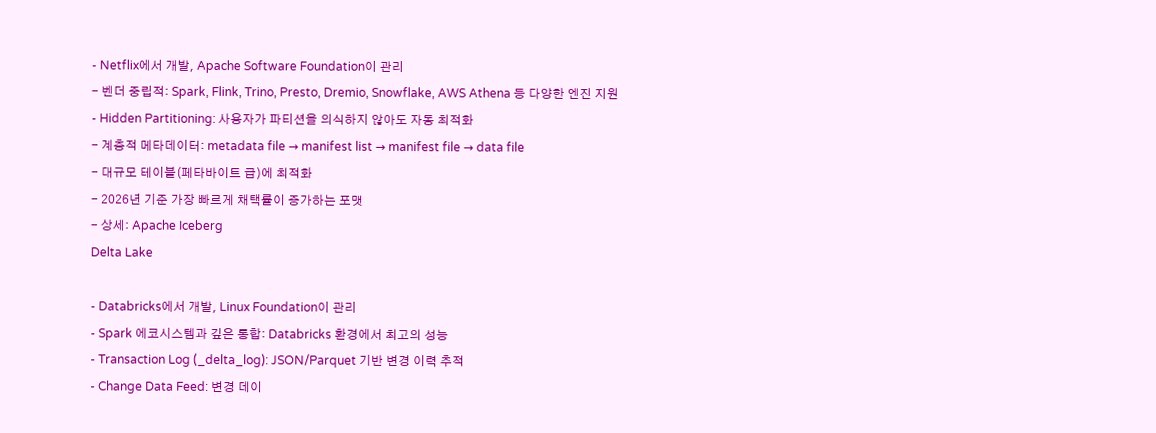- Netflix에서 개발, Apache Software Foundation이 관리
- 벤더 중립적: Spark, Flink, Trino, Presto, Dremio, Snowflake, AWS Athena 등 다양한 엔진 지원
- Hidden Partitioning: 사용자가 파티션을 의식하지 않아도 자동 최적화
- 계층적 메타데이터: metadata file → manifest list → manifest file → data file
- 대규모 테이블(페타바이트 급)에 최적화
- 2026년 기준 가장 빠르게 채택률이 증가하는 포맷
- 상세: Apache Iceberg
Delta Lake

- Databricks에서 개발, Linux Foundation이 관리
- Spark 에코시스템과 깊은 통합: Databricks 환경에서 최고의 성능
- Transaction Log (_delta_log): JSON/Parquet 기반 변경 이력 추적
- Change Data Feed: 변경 데이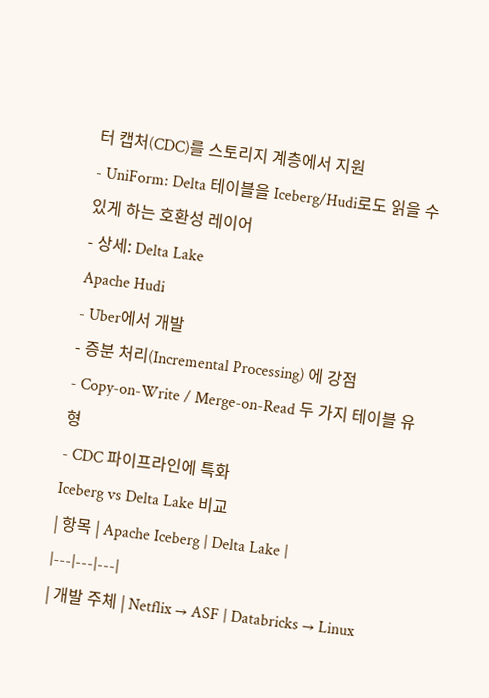터 캡처(CDC)를 스토리지 계층에서 지원
- UniForm: Delta 테이블을 Iceberg/Hudi로도 읽을 수 있게 하는 호환성 레이어
- 상세: Delta Lake
Apache Hudi
- Uber에서 개발
- 증분 처리(Incremental Processing) 에 강점
- Copy-on-Write / Merge-on-Read 두 가지 테이블 유형
- CDC 파이프라인에 특화
Iceberg vs Delta Lake 비교
| 항목 | Apache Iceberg | Delta Lake |
|---|---|---|
| 개발 주체 | Netflix → ASF | Databricks → Linux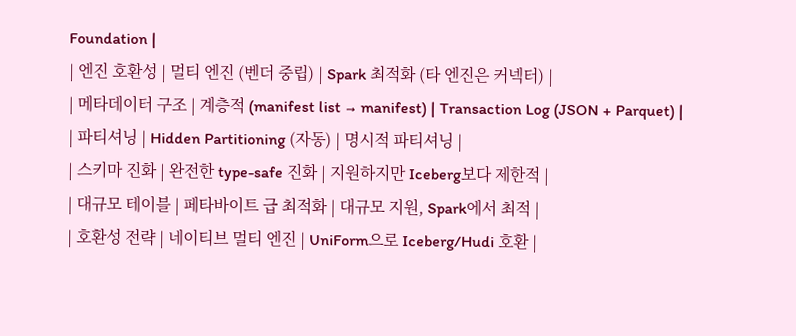Foundation |
| 엔진 호환성 | 멀티 엔진 (벤더 중립) | Spark 최적화 (타 엔진은 커넥터) |
| 메타데이터 구조 | 계층적 (manifest list → manifest) | Transaction Log (JSON + Parquet) |
| 파티셔닝 | Hidden Partitioning (자동) | 명시적 파티셔닝 |
| 스키마 진화 | 완전한 type-safe 진화 | 지원하지만 Iceberg보다 제한적 |
| 대규모 테이블 | 페타바이트 급 최적화 | 대규모 지원, Spark에서 최적 |
| 호환성 전략 | 네이티브 멀티 엔진 | UniForm으로 Iceberg/Hudi 호환 |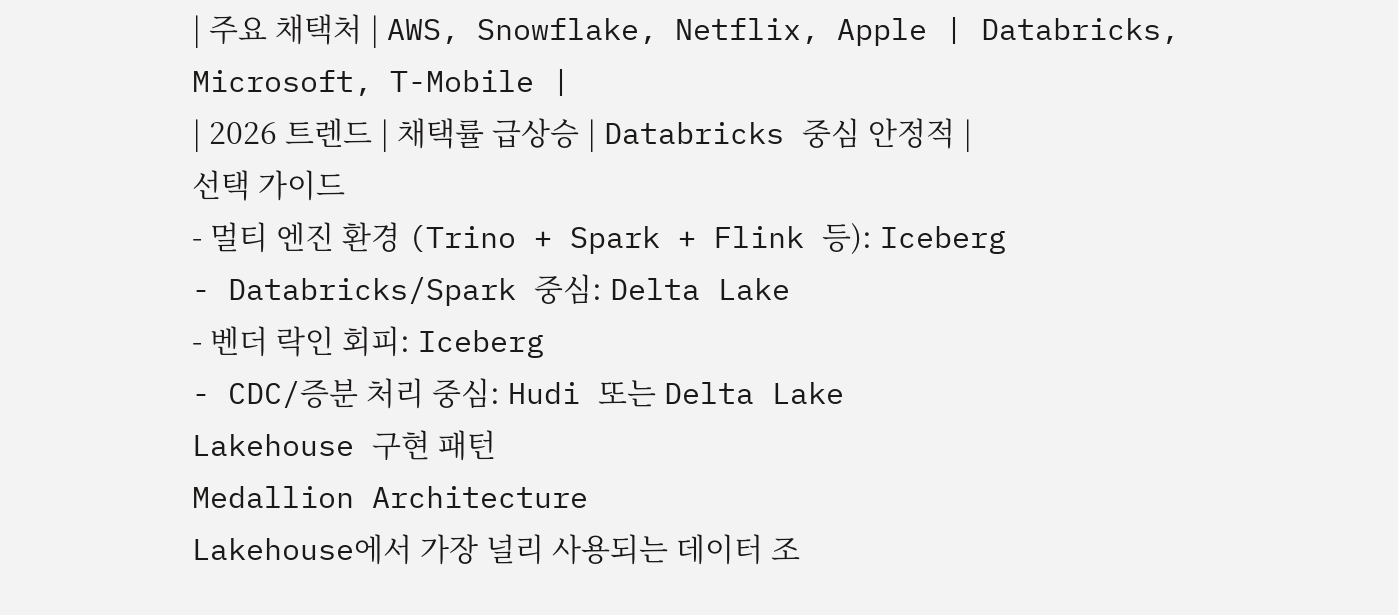| 주요 채택처 | AWS, Snowflake, Netflix, Apple | Databricks, Microsoft, T-Mobile |
| 2026 트렌드 | 채택률 급상승 | Databricks 중심 안정적 |
선택 가이드
- 멀티 엔진 환경 (Trino + Spark + Flink 등): Iceberg
- Databricks/Spark 중심: Delta Lake
- 벤더 락인 회피: Iceberg
- CDC/증분 처리 중심: Hudi 또는 Delta Lake
Lakehouse 구현 패턴
Medallion Architecture
Lakehouse에서 가장 널리 사용되는 데이터 조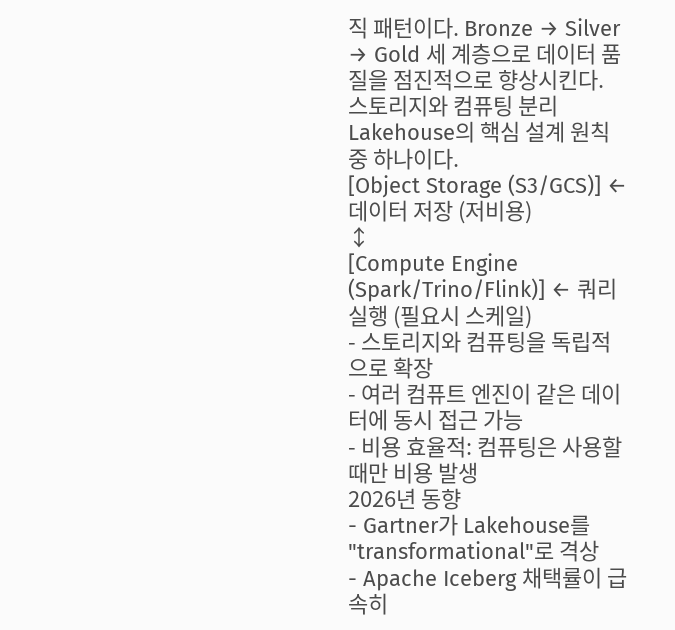직 패턴이다. Bronze → Silver → Gold 세 계층으로 데이터 품질을 점진적으로 향상시킨다.
스토리지와 컴퓨팅 분리
Lakehouse의 핵심 설계 원칙 중 하나이다.
[Object Storage (S3/GCS)] ← 데이터 저장 (저비용)
↕
[Compute Engine (Spark/Trino/Flink)] ← 쿼리 실행 (필요시 스케일)
- 스토리지와 컴퓨팅을 독립적으로 확장
- 여러 컴퓨트 엔진이 같은 데이터에 동시 접근 가능
- 비용 효율적: 컴퓨팅은 사용할 때만 비용 발생
2026년 동향
- Gartner가 Lakehouse를 "transformational"로 격상
- Apache Iceberg 채택률이 급속히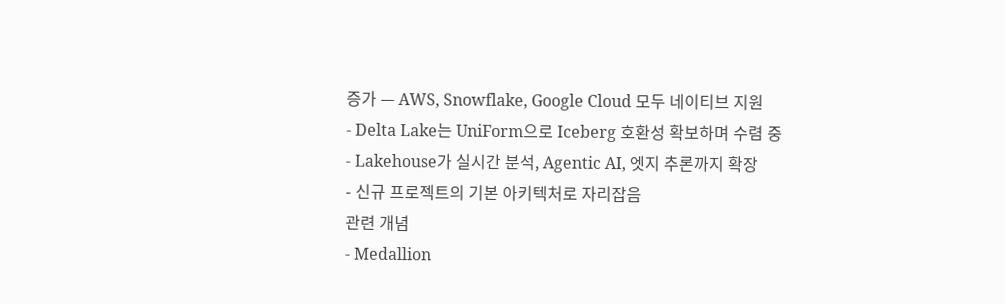증가 — AWS, Snowflake, Google Cloud 모두 네이티브 지원
- Delta Lake는 UniForm으로 Iceberg 호환성 확보하며 수렴 중
- Lakehouse가 실시간 분석, Agentic AI, 엣지 추론까지 확장
- 신규 프로젝트의 기본 아키텍처로 자리잡음
관련 개념
- Medallion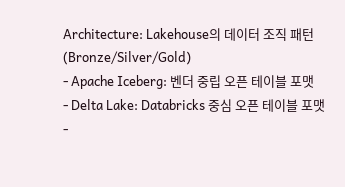Architecture: Lakehouse의 데이터 조직 패턴 (Bronze/Silver/Gold)
- Apache Iceberg: 벤더 중립 오픈 테이블 포맷
- Delta Lake: Databricks 중심 오픈 테이블 포맷
-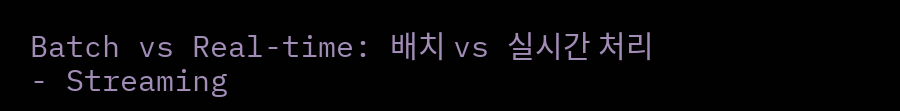Batch vs Real-time: 배치 vs 실시간 처리
- Streaming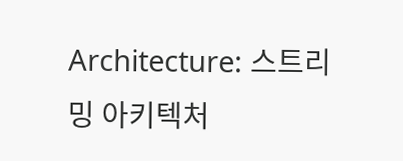Architecture: 스트리밍 아키텍처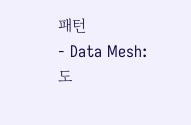패턴
- Data Mesh: 도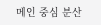메인 중심 분산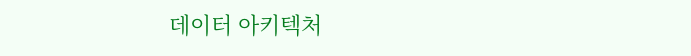데이터 아키텍처